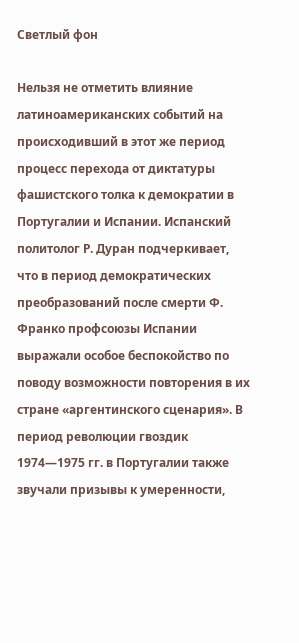Светлый фон

Нельзя не отметить влияние латиноамериканских событий на происходивший в этот же период процесс перехода от диктатуры фашистского толка к демократии в Португалии и Испании. Испанский политолог Р. Дуран подчеркивает, что в период демократических преобразований после смерти Ф. Франко профсоюзы Испании выражали особое беспокойство по поводу возможности повторения в их стране «аргентинского сценария». В период революции гвоздик 1974—1975 гг. в Португалии также звучали призывы к умеренности,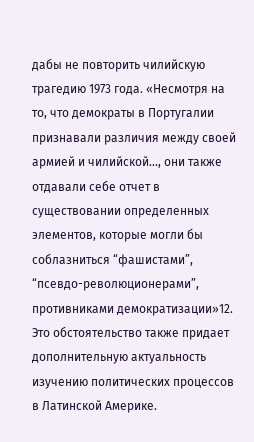дабы не повторить чилийскую трагедию 1973 года. «Несмотря на то, что демократы в Португалии признавали различия между своей армией и чилийской..., они также отдавали себе отчет в существовании определенных элементов, которые могли бы соблазниться “фашистами”, “псевдо-революционерами”, противниками демократизации»12. Это обстоятельство также придает дополнительную актуальность изучению политических процессов в Латинской Америке.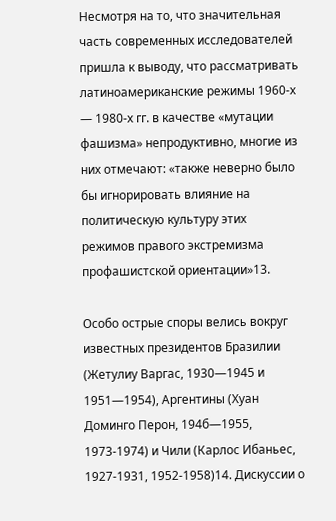Несмотря на то, что значительная часть современных исследователей пришла к выводу, что рассматривать латиноамериканские режимы 1960-х — 1980-х гг. в качестве «мутации фашизма» непродуктивно, многие из них отмечают: «также неверно было бы игнорировать влияние на политическую культуру этих режимов правого экстремизма профашистской ориентации»13.

Особо острые споры велись вокруг известных президентов Бразилии (Жетулиу Варгас, 1930—1945 и 1951—1954), Аргентины (Хуан Доминго Перон, 194б—1955, 1973-1974) и Чили (Карлос Ибаньес, 1927-1931, 1952-1958)14. Дискуссии о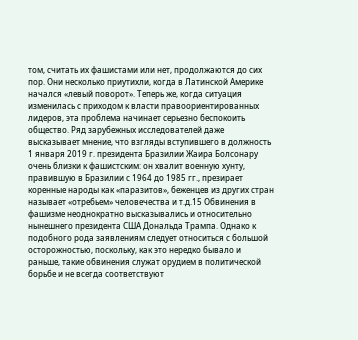том, считать их фашистами или нет, продолжаются до сих пор. Они несколько приутихли, когда в Латинской Америке начался «левый поворот». Теперь же, когда ситуация изменилась с приходом к власти правоориентированных лидеров, эта проблема начинает серьезно беспокоить общество. Ряд зарубежных исследователей даже высказывает мнение, что взгляды вступившего в должность 1 января 2019 г. президента Бразилии Жаира Болсонару очень близки к фашистским: он хвалит военную хунту, правившую в Бразилии с 1964 до 1985 гг., презирает коренные народы как «паразитов», беженцев из других стран называет «отребьем» человечества и т.д.15 Обвинения в фашизме неоднократно высказывались и относительно нынешнего президента США Дональда Трампа. Однако к подобного рода заявлениям следует относиться с большой осторожностью, поскольку, как это нередко бывало и раньше, такие обвинения служат орудием в политической борьбе и не всегда соответствуют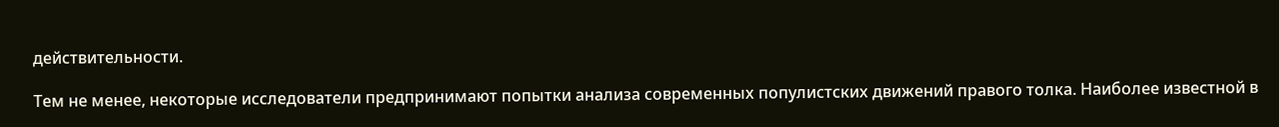действительности.

Тем не менее, некоторые исследователи предпринимают попытки анализа современных популистских движений правого толка. Наиболее известной в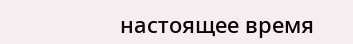настоящее время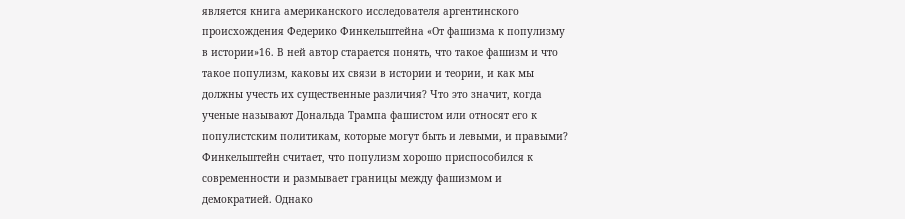является книга американского исследователя аргентинского происхождения Федерико Финкельштейна «От фашизма к популизму в истории»16. В ней автор старается понять, что такое фашизм и что такое популизм, каковы их связи в истории и теории, и как мы должны учесть их существенные различия? Что это значит, когда ученые называют Дональда Трампа фашистом или относят его к популистским политикам, которые могут быть и левыми, и правыми? Финкельштейн считает, что популизм хорошо приспособился к современности и размывает границы между фашизмом и демократией. Однако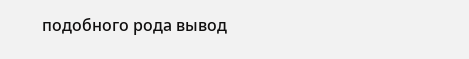подобного рода вывод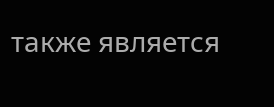также является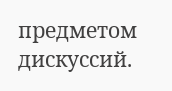предметом дискуссий.